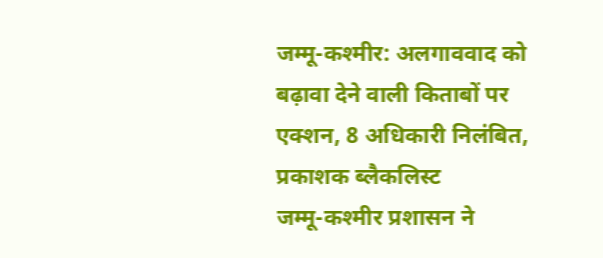जम्मू-कश्मीर: अलगाववाद को बढ़ावा देने वाली किताबों पर एक्शन, 8 अधिकारी निलंबित, प्रकाशक ब्लैकलिस्ट
जम्मू-कश्मीर प्रशासन ने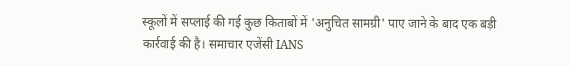स्कूलों में सप्लाई की गई कुछ किताबों में 'अनुचित सामग्री' पाए जाने के बाद एक बड़ी कार्रवाई की है। समाचार एजेंसी IANS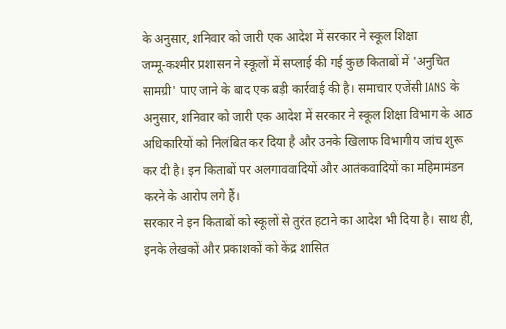के अनुसार, शनिवार को जारी एक आदेश में सरकार ने स्कूल शिक्षा
जम्मू-कश्मीर प्रशासन ने स्कूलों में सप्लाई की गई कुछ किताबों में 'अनुचित सामग्री' पाए जाने के बाद एक बड़ी कार्रवाई की है। समाचार एजेंसी IANS के अनुसार, शनिवार को जारी एक आदेश में सरकार ने स्कूल शिक्षा विभाग के आठ अधिकारियों को निलंबित कर दिया है और उनके खिलाफ विभागीय जांच शुरू कर दी है। इन किताबों पर अलगाववादियों और आतंकवादियों का महिमामंडन करने के आरोप लगे हैं।
सरकार ने इन किताबों को स्कूलों से तुरंत हटाने का आदेश भी दिया है। साथ ही, इनके लेखकों और प्रकाशकों को केंद्र शासित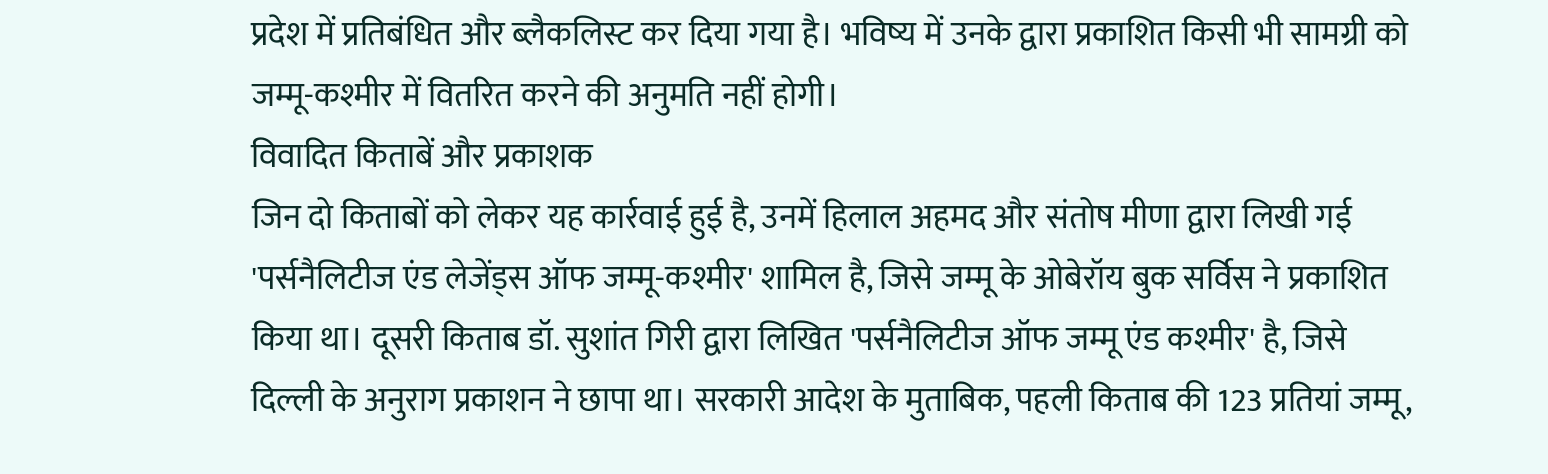प्रदेश में प्रतिबंधित और ब्लैकलिस्ट कर दिया गया है। भविष्य में उनके द्वारा प्रकाशित किसी भी सामग्री को जम्मू-कश्मीर में वितरित करने की अनुमति नहीं होगी।
विवादित किताबें और प्रकाशक
जिन दो किताबों को लेकर यह कार्रवाई हुई है, उनमें हिलाल अहमद और संतोष मीणा द्वारा लिखी गई 'पर्सनैलिटीज एंड लेजेंड्स ऑफ जम्मू-कश्मीर' शामिल है, जिसे जम्मू के ओबेरॉय बुक सर्विस ने प्रकाशित किया था। दूसरी किताब डॉ. सुशांत गिरी द्वारा लिखित 'पर्सनैलिटीज ऑफ जम्मू एंड कश्मीर' है, जिसे दिल्ली के अनुराग प्रकाशन ने छापा था। सरकारी आदेश के मुताबिक, पहली किताब की 123 प्रतियां जम्मू,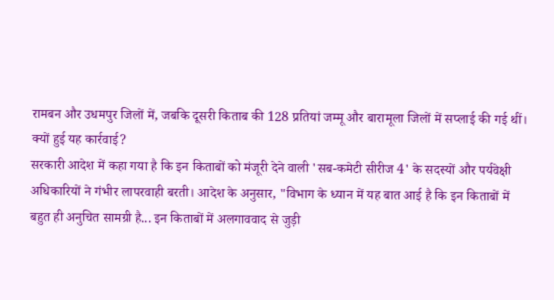रामबन और उधमपुर जिलों में, जबकि दूसरी किताब की 128 प्रतियां जम्मू और बारामूला जिलों में सप्लाई की गई थीं।
क्यों हुई यह कार्रवाई?
सरकारी आदेश में कहा गया है कि इन किताबों को मंजूरी देने वाली 'सब-कमेटी सीरीज 4' के सदस्यों और पर्यवेक्षी अधिकारियों ने गंभीर लापरवाही बरती। आदेश के अनुसार, "विभाग के ध्यान में यह बात आई है कि इन किताबों में बहुत ही अनुचित सामग्री है... इन किताबों में अलगाववाद से जुड़ी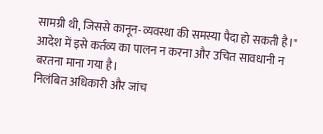सामग्री थी, जिससे कानून-व्यवस्था की समस्या पैदा हो सकती है।" आदेश में इसे कर्तव्य का पालन न करना और उचित सावधानी न बरतना माना गया है।
निलंबित अधिकारी और जांच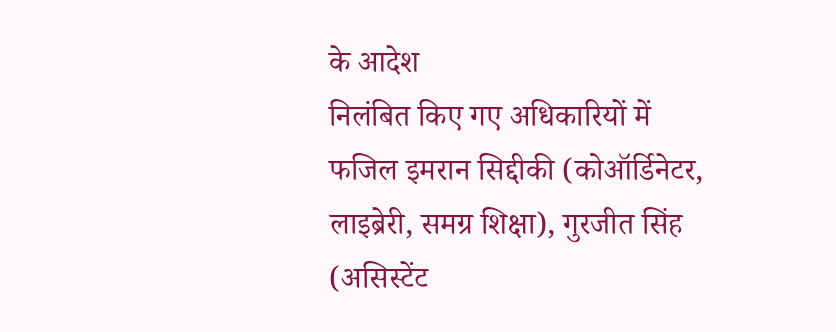के आदेश
निलंबित किए गए अधिकारियों में फजिल इमरान सिद्दीकी (कोऑर्डिनेटर, लाइब्रेरी, समग्र शिक्षा), गुरजीत सिंह (असिस्टेंट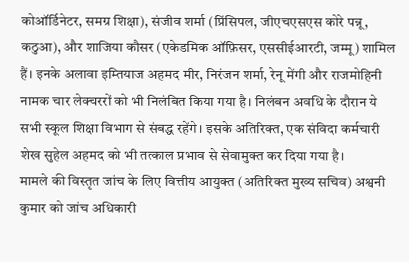कोऑर्डिनेटर, समग्र शिक्षा), संजीव शर्मा (प्रिंसिपल, जीएचएसएस कोरे पन्नू, कठुआ), और शाजिया कौसर (एकेडमिक ऑफ़िसर, एससीईआरटी, जम्मू) शामिल हैं। इनके अलावा इम्तियाज अहमद मीर, निरंजन शर्मा, रेनू मेंगी और राजमोहिनी नामक चार लेक्चररों को भी निलंबित किया गया है। निलंबन अवधि के दौरान ये सभी स्कूल शिक्षा विभाग से संबद्ध रहेंगे। इसके अतिरिक्त, एक संविदा कर्मचारी शेख सुहेल अहमद को भी तत्काल प्रभाव से सेवामुक्त कर दिया गया है।
मामले की विस्तृत जांच के लिए वित्तीय आयुक्त (अतिरिक्त मुख्य सचिव) अश्वनी कुमार को जांच अधिकारी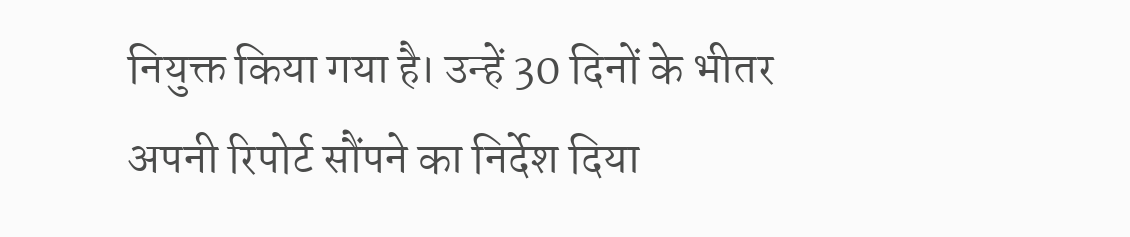नियुक्त किया गया है। उन्हें 30 दिनों के भीतर अपनी रिपोर्ट सौंपने का निर्देश दिया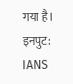गया है।
इनपुट: IANS